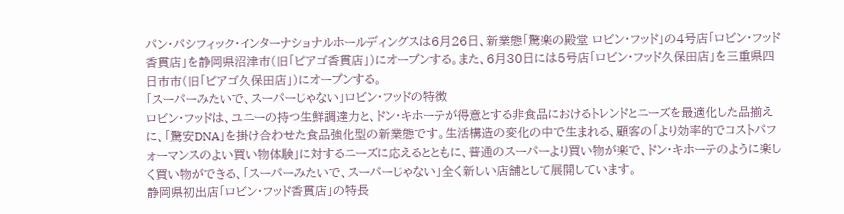パン・パシフィック・インターナショナルホールディングスは6月26日、新業態「驚楽の殿堂 ロビン・フッド」の4号店「ロビン・フッド香貫店」を静岡県沼津市(旧「ピアゴ香貫店」)にオープンする。また、6月30日には5号店「ロビン・フッド久保田店」を三重県四日市市(旧「ピアゴ久保田店」)にオープンする。
「スーパーみたいで、スーパーじゃない」ロビン・フッドの特徴
ロビン・フッドは、ユニーの持つ生鮮調達力と、ドン・キホーテが得意とする非食品におけるトレンドとニーズを最適化した品揃えに、「驚安DNA」を掛け合わせた食品強化型の新業態です。生活構造の変化の中で生まれる、顧客の「より効率的でコストパフォーマンスのよい買い物体験」に対するニーズに応えるとともに、普通のスーパーより買い物が楽で、ドン・キホーテのように楽しく買い物ができる、「スーパーみたいで、スーパーじゃない」全く新しい店舗として展開しています。
静岡県初出店「ロビン・フッド香貫店」の特長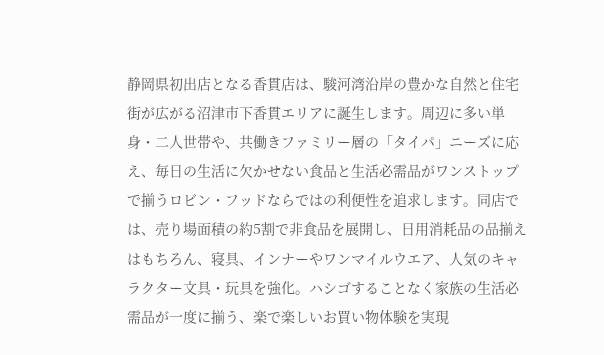静岡県初出店となる香貫店は、駿河湾沿岸の豊かな自然と住宅街が広がる沼津市下香貫エリアに誕生します。周辺に多い単身・二人世帯や、共働きファミリー層の「タイパ」ニーズに応え、毎日の生活に欠かせない食品と生活必需品がワンストップで揃うロビン・フッドならではの利便性を追求します。同店では、売り場面積の約5割で非食品を展開し、日用消耗品の品揃えはもちろん、寝具、インナーやワンマイルウエア、人気のキャラクター文具・玩具を強化。ハシゴすることなく家族の生活必需品が一度に揃う、楽で楽しいお買い物体験を実現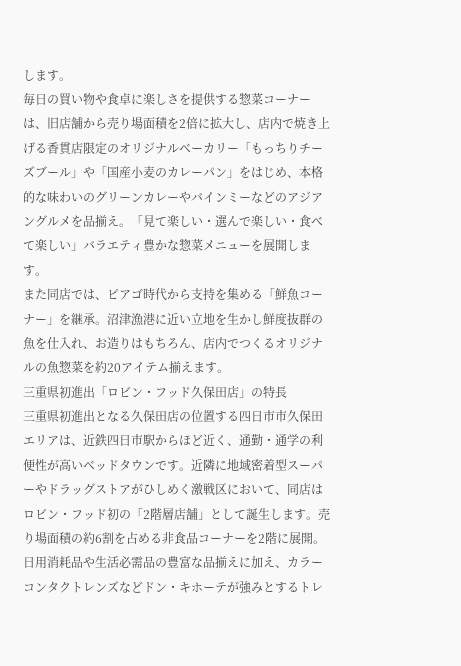します。
毎日の買い物や食卓に楽しさを提供する惣菜コーナーは、旧店舗から売り場面積を2倍に拡大し、店内で焼き上げる香貫店限定のオリジナルベーカリー「もっちりチーズブール」や「国産小麦のカレーパン」をはじめ、本格的な味わいのグリーンカレーやバインミーなどのアジアングルメを品揃え。「見て楽しい・選んで楽しい・食べて楽しい」バラエティ豊かな惣菜メニューを展開します。
また同店では、ピアゴ時代から支持を集める「鮮魚コーナー」を継承。沼津漁港に近い立地を生かし鮮度抜群の魚を仕入れ、お造りはもちろん、店内でつくるオリジナルの魚惣菜を約20アイテム揃えます。
三重県初進出「ロビン・フッド久保田店」の特長
三重県初進出となる久保田店の位置する四日市市久保田エリアは、近鉄四日市駅からほど近く、通勤・通学の利便性が高いベッドタウンです。近隣に地域密着型スーパーやドラッグストアがひしめく激戦区において、同店はロビン・フッド初の「2階層店舗」として誕生します。売り場面積の約6割を占める非食品コーナーを2階に展開。日用消耗品や生活必需品の豊富な品揃えに加え、カラーコンタクトレンズなどドン・キホーテが強みとするトレ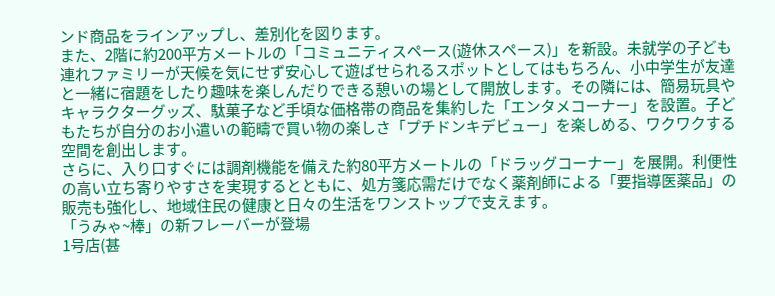ンド商品をラインアップし、差別化を図ります。
また、2階に約200平方メートルの「コミュニティスペース(遊休スペース)」を新設。未就学の子ども連れファミリーが天候を気にせず安心して遊ばせられるスポットとしてはもちろん、小中学生が友達と一緒に宿題をしたり趣味を楽しんだりできる憩いの場として開放します。その隣には、簡易玩具やキャラクターグッズ、駄菓子など手頃な価格帯の商品を集約した「エンタメコーナー」を設置。子どもたちが自分のお小遣いの範疇で買い物の楽しさ「プチドンキデビュー」を楽しめる、ワクワクする空間を創出します。
さらに、入り口すぐには調剤機能を備えた約80平方メートルの「ドラッグコーナー」を展開。利便性の高い立ち寄りやすさを実現するとともに、処方箋応需だけでなく薬剤師による「要指導医薬品」の販売も強化し、地域住民の健康と日々の生活をワンストップで支えます。
「うみゃ~棒」の新フレーバーが登場
1号店(甚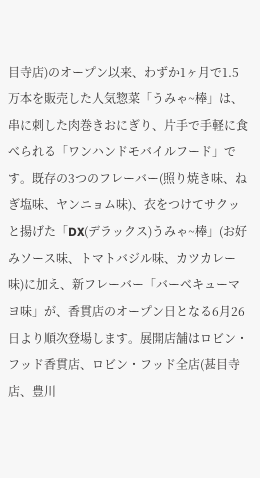目寺店)のオープン以来、わずか1ヶ月で1.5万本を販売した人気惣菜「うみゃ~棒」は、串に刺した肉巻きおにぎり、片手で手軽に食べられる「ワンハンドモバイルフード」です。既存の3つのフレーバー(照り焼き味、ねぎ塩味、ヤンニョム味)、衣をつけてサクッと揚げた「DX(デラックス)うみゃ~棒」(お好みソース味、トマトバジル味、カツカレー味)に加え、新フレーバー「バーベキューマヨ味」が、香貫店のオープン日となる6月26日より順次登場します。展開店舗はロビン・フッド香貫店、ロビン・フッド全店(甚目寺店、豊川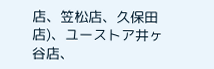店、笠松店、久保田店)、ユーストア井ヶ谷店、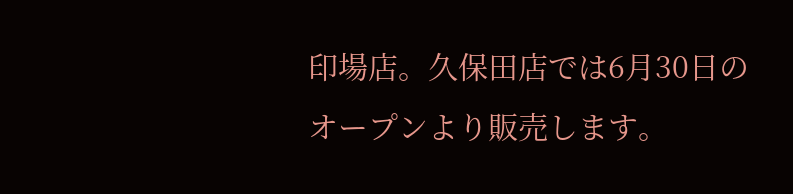印場店。久保田店では6月30日のオープンより販売します。